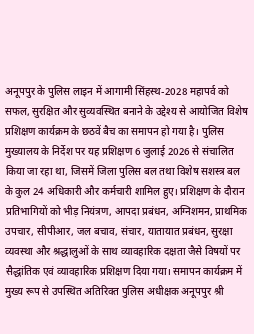अनूपपुर के पुलिस लाइन में आगामी सिंहस्थ-2028 महापर्व को सफल, सुरक्षित और सुव्यवस्थित बनाने के उद्देश्य से आयोजित विशेष प्रशिक्षण कार्यक्रम के छठवें बैच का समापन हो गया है। पुलिस मुख्यालय के निर्देश पर यह प्रशिक्षण 6 जुलाई 2026 से संचालित किया जा रहा था, जिसमें जिला पुलिस बल तथा विशेष सशस्त्र बल के कुल 24 अधिकारी और कर्मचारी शामिल हुए। प्रशिक्षण के दौरान प्रतिभागियों को भीड़ नियंत्रण, आपदा प्रबंधन, अग्निशमन, प्राथमिक उपचार, सीपीआर, जल बचाव, संचार, यातायात प्रबंधन, सुरक्षा व्यवस्था और श्रद्धालुओं के साथ व्यावहारिक दक्षता जैसे विषयों पर सैद्धांतिक एवं व्यावहारिक प्रशिक्षण दिया गया। समापन कार्यक्रम में मुख्य रूप से उपस्थित अतिरिक्त पुलिस अधीक्षक अनूपपुर श्री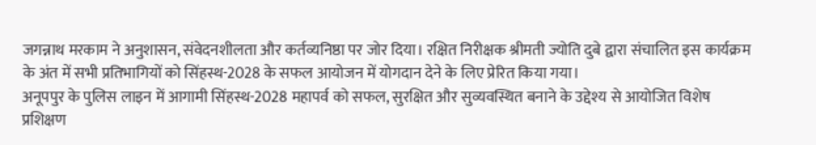जगन्नाथ मरकाम ने अनुशासन, संवेदनशीलता और कर्तव्यनिष्ठा पर जोर दिया। रक्षित निरीक्षक श्रीमती ज्योति दुबे द्वारा संचालित इस कार्यक्रम के अंत में सभी प्रतिभागियों को सिंहस्थ-2028 के सफल आयोजन में योगदान देने के लिए प्रेरित किया गया।
अनूपपुर के पुलिस लाइन में आगामी सिंहस्थ-2028 महापर्व को सफल, सुरक्षित और सुव्यवस्थित बनाने के उद्देश्य से आयोजित विशेष प्रशिक्षण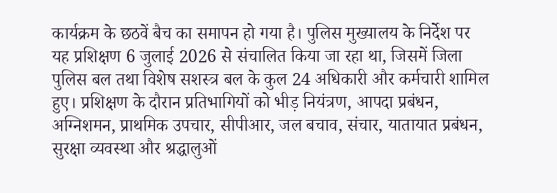कार्यक्रम के छठवें बैच का समापन हो गया है। पुलिस मुख्यालय के निर्देश पर यह प्रशिक्षण 6 जुलाई 2026 से संचालित किया जा रहा था, जिसमें जिला पुलिस बल तथा विशेष सशस्त्र बल के कुल 24 अधिकारी और कर्मचारी शामिल हुए। प्रशिक्षण के दौरान प्रतिभागियों को भीड़ नियंत्रण, आपदा प्रबंधन, अग्निशमन, प्राथमिक उपचार, सीपीआर, जल बचाव, संचार, यातायात प्रबंधन, सुरक्षा व्यवस्था और श्रद्धालुओं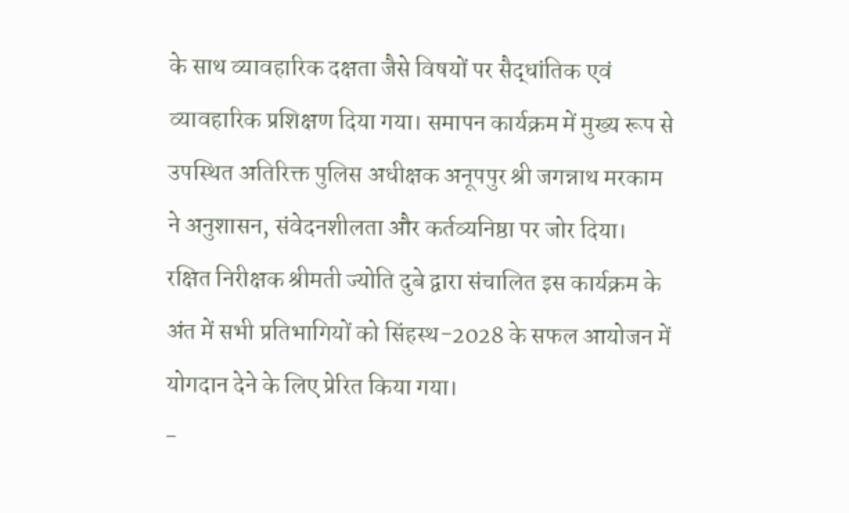के साथ व्यावहारिक दक्षता जैसे विषयों पर सैद्धांतिक एवं व्यावहारिक प्रशिक्षण दिया गया। समापन कार्यक्रम में मुख्य रूप से उपस्थित अतिरिक्त पुलिस अधीक्षक अनूपपुर श्री जगन्नाथ मरकाम ने अनुशासन, संवेदनशीलता और कर्तव्यनिष्ठा पर जोर दिया। रक्षित निरीक्षक श्रीमती ज्योति दुबे द्वारा संचालित इस कार्यक्रम के अंत में सभी प्रतिभागियों को सिंहस्थ-2028 के सफल आयोजन में योगदान देने के लिए प्रेरित किया गया।
-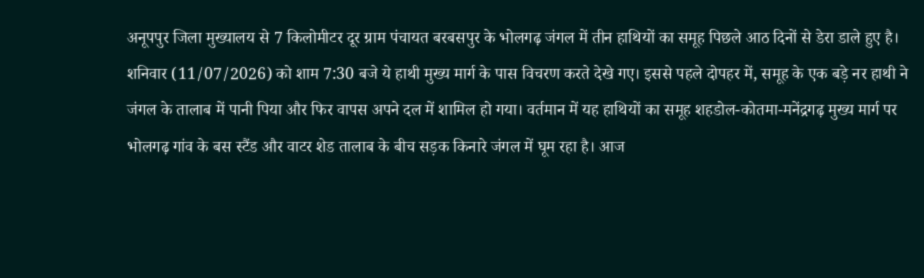अनूपपुर जिला मुख्यालय से 7 किलोमीटर दूर ग्राम पंचायत बरबसपुर के भोलगढ़ जंगल में तीन हाथियों का समूह पिछले आठ दिनों से डेरा डाले हुए है। शनिवार (11/07/2026) को शाम 7:30 बजे ये हाथी मुख्य मार्ग के पास विचरण करते देखे गए। इससे पहले दोपहर में, समूह के एक बड़े नर हाथी ने जंगल के तालाब में पानी पिया और फिर वापस अपने दल में शामिल हो गया। वर्तमान में यह हाथियों का समूह शहडोल-कोतमा-मनेंद्रगढ़ मुख्य मार्ग पर भोलगढ़ गांव के बस स्टैंड और वाटर शेड तालाब के बीच सड़क किनारे जंगल में घूम रहा है। आज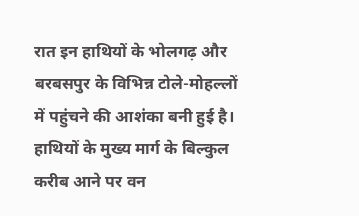रात इन हाथियों के भोलगढ़ और बरबसपुर के विभिन्न टोले-मोहल्लों में पहुंचने की आशंका बनी हुई है। हाथियों के मुख्य मार्ग के बिल्कुल करीब आने पर वन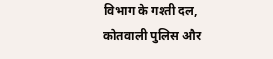विभाग के गश्ती दल, कोतवाली पुलिस और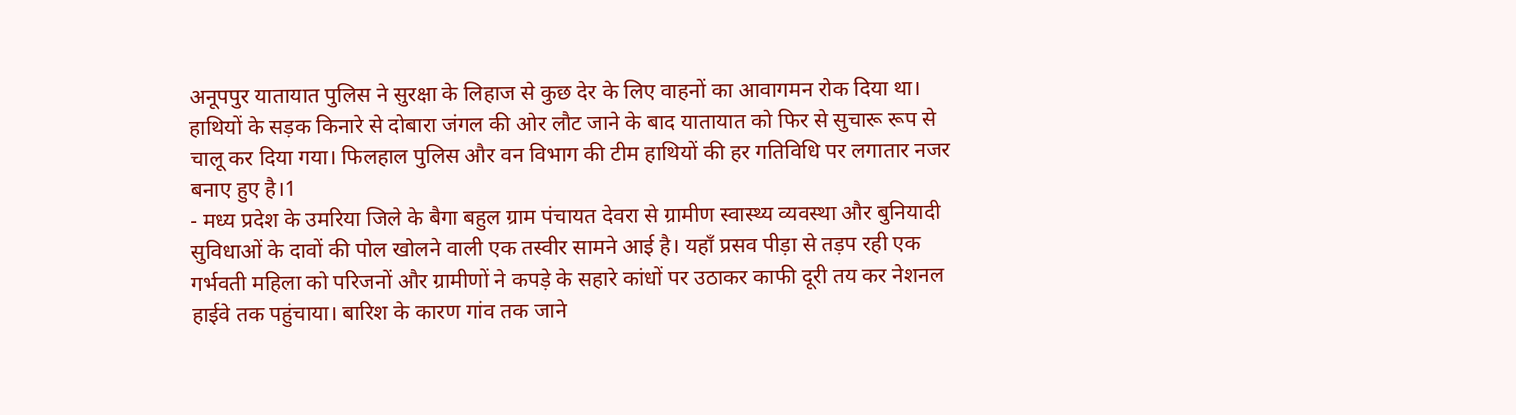अनूपपुर यातायात पुलिस ने सुरक्षा के लिहाज से कुछ देर के लिए वाहनों का आवागमन रोक दिया था। हाथियों के सड़क किनारे से दोबारा जंगल की ओर लौट जाने के बाद यातायात को फिर से सुचारू रूप से चालू कर दिया गया। फिलहाल पुलिस और वन विभाग की टीम हाथियों की हर गतिविधि पर लगातार नजर बनाए हुए है।1
- मध्य प्रदेश के उमरिया जिले के बैगा बहुल ग्राम पंचायत देवरा से ग्रामीण स्वास्थ्य व्यवस्था और बुनियादी सुविधाओं के दावों की पोल खोलने वाली एक तस्वीर सामने आई है। यहाँ प्रसव पीड़ा से तड़प रही एक गर्भवती महिला को परिजनों और ग्रामीणों ने कपड़े के सहारे कांधों पर उठाकर काफी दूरी तय कर नेशनल हाईवे तक पहुंचाया। बारिश के कारण गांव तक जाने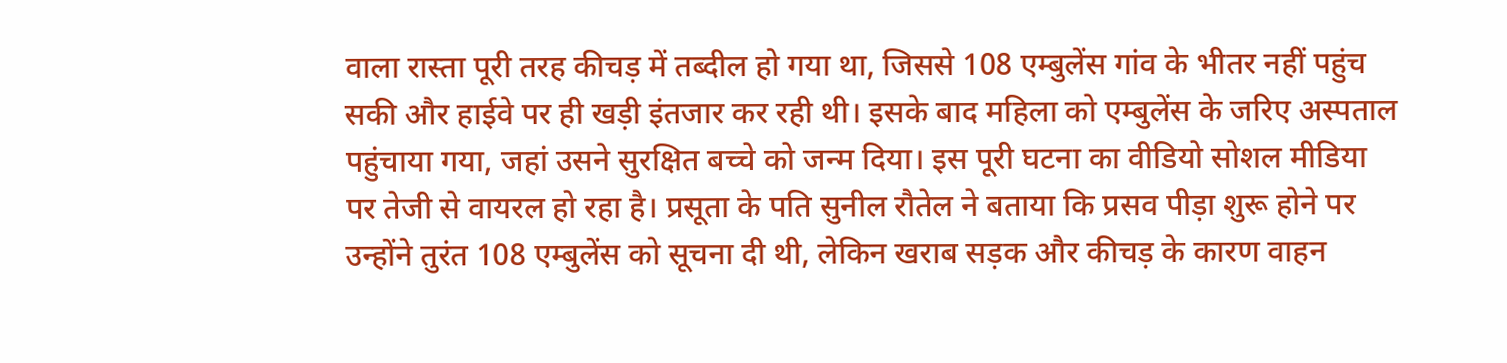वाला रास्ता पूरी तरह कीचड़ में तब्दील हो गया था, जिससे 108 एम्बुलेंस गांव के भीतर नहीं पहुंच सकी और हाईवे पर ही खड़ी इंतजार कर रही थी। इसके बाद महिला को एम्बुलेंस के जरिए अस्पताल पहुंचाया गया, जहां उसने सुरक्षित बच्चे को जन्म दिया। इस पूरी घटना का वीडियो सोशल मीडिया पर तेजी से वायरल हो रहा है। प्रसूता के पति सुनील रौतेल ने बताया कि प्रसव पीड़ा शुरू होने पर उन्होंने तुरंत 108 एम्बुलेंस को सूचना दी थी, लेकिन खराब सड़क और कीचड़ के कारण वाहन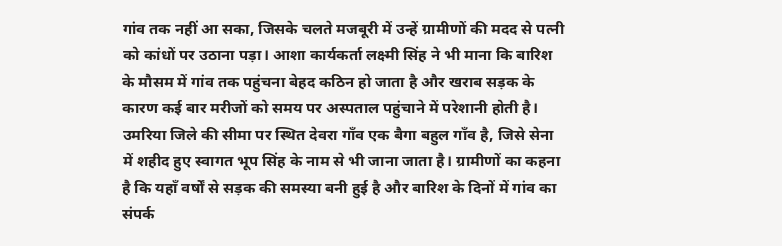गांव तक नहीं आ सका, जिसके चलते मजबूरी में उन्हें ग्रामीणों की मदद से पत्नी को कांधों पर उठाना पड़ा। आशा कार्यकर्ता लक्ष्मी सिंह ने भी माना कि बारिश के मौसम में गांव तक पहुंचना बेहद कठिन हो जाता है और खराब सड़क के कारण कई बार मरीजों को समय पर अस्पताल पहुंचाने में परेशानी होती है। उमरिया जिले की सीमा पर स्थित देवरा गाँव एक बैगा बहुल गाँव है, जिसे सेना में शहीद हुए स्वागत भूप सिंह के नाम से भी जाना जाता है। ग्रामीणों का कहना है कि यहाँ वर्षों से सड़क की समस्या बनी हुई है और बारिश के दिनों में गांव का संपर्क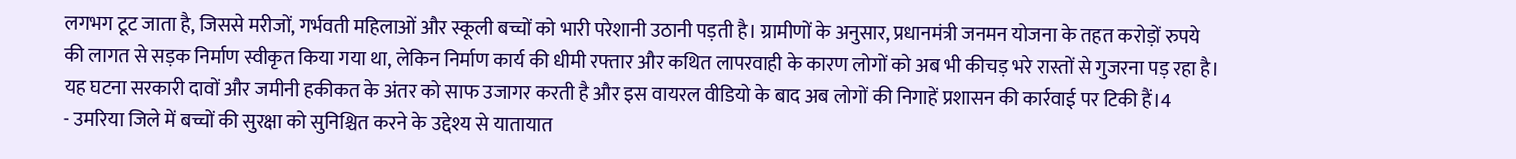लगभग टूट जाता है, जिससे मरीजों, गर्भवती महिलाओं और स्कूली बच्चों को भारी परेशानी उठानी पड़ती है। ग्रामीणों के अनुसार, प्रधानमंत्री जनमन योजना के तहत करोड़ों रुपये की लागत से सड़क निर्माण स्वीकृत किया गया था, लेकिन निर्माण कार्य की धीमी रफ्तार और कथित लापरवाही के कारण लोगों को अब भी कीचड़ भरे रास्तों से गुजरना पड़ रहा है। यह घटना सरकारी दावों और जमीनी हकीकत के अंतर को साफ उजागर करती है और इस वायरल वीडियो के बाद अब लोगों की निगाहें प्रशासन की कार्रवाई पर टिकी हैं।4
- उमरिया जिले में बच्चों की सुरक्षा को सुनिश्चित करने के उद्देश्य से यातायात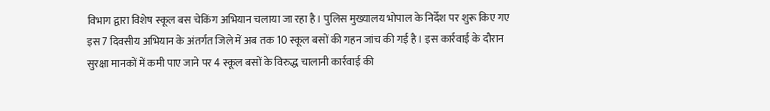विभाग द्वारा विशेष स्कूल बस चेकिंग अभियान चलाया जा रहा है। पुलिस मुख्यालय भोपाल के निर्देश पर शुरू किए गए इस 7 दिवसीय अभियान के अंतर्गत जिले में अब तक 10 स्कूल बसों की गहन जांच की गई है। इस कार्रवाई के दौरान सुरक्षा मानकों में कमी पाए जाने पर 4 स्कूल बसों के विरुद्ध चालानी कार्रवाई की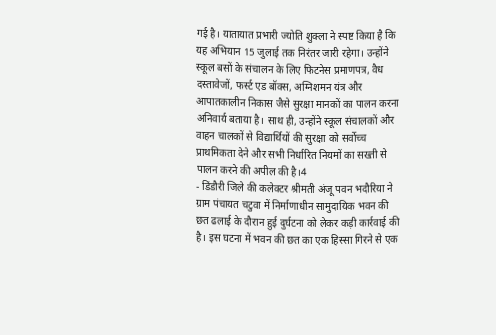गई है। यातायात प्रभारी ज्योति शुक्ला ने स्पष्ट किया है कि यह अभियान 15 जुलाई तक निरंतर जारी रहेगा। उन्होंने स्कूल बसों के संचालन के लिए फिटनेस प्रमाणपत्र, वैध दस्तावेजों, फर्स्ट एड बॉक्स, अग्निशमन यंत्र और आपातकालीन निकास जैसे सुरक्षा मानकों का पालन करना अनिवार्य बताया है। साथ ही, उन्होंने स्कूल संचालकों और वाहन चालकों से विद्यार्थियों की सुरक्षा को सर्वोच्च प्राथमिकता देने और सभी निर्धारित नियमों का सख्ती से पालन करने की अपील की है।4
- डिंडौरी जिले की कलेक्टर श्रीमती अंजू पवन भदौरिया ने ग्राम पंचायत चटुवा में निर्माणाधीन सामुदायिक भवन की छत ढलाई के दौरान हुई दुर्घटना को लेकर कड़ी कार्रवाई की है। इस घटना में भवन की छत का एक हिस्सा गिरने से एक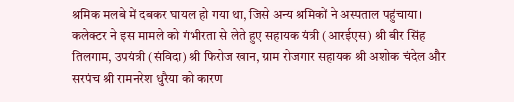श्रमिक मलबे में दबकर घायल हो गया था, जिसे अन्य श्रमिकों ने अस्पताल पहुंचाया। कलेक्टर ने इस मामले को गंभीरता से लेते हुए सहायक यंत्री (आरईएस) श्री बीर सिंह तिलगाम, उपयंत्री (संविदा) श्री फिरोज खान, ग्राम रोजगार सहायक श्री अशोक चंदेल और सरपंच श्री रामनरेश धुरैया को कारण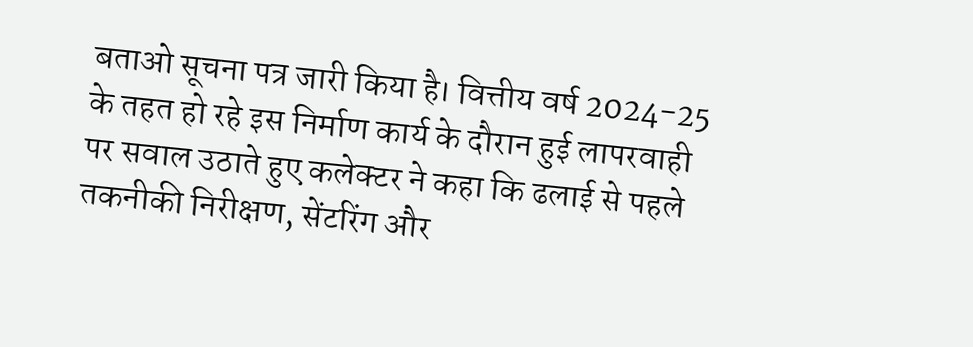बताओ सूचना पत्र जारी किया है। वित्तीय वर्ष 2024-25 के तहत हो रहे इस निर्माण कार्य के दौरान हुई लापरवाही पर सवाल उठाते हुए कलेक्टर ने कहा कि ढलाई से पहले तकनीकी निरीक्षण, सेंटरिंग और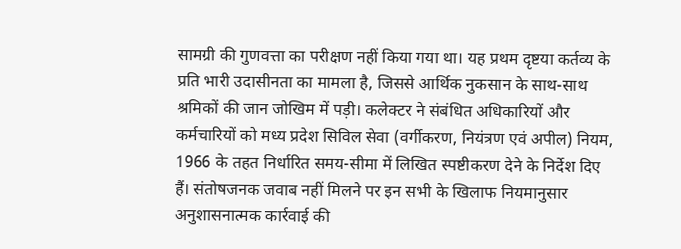सामग्री की गुणवत्ता का परीक्षण नहीं किया गया था। यह प्रथम दृष्टया कर्तव्य के प्रति भारी उदासीनता का मामला है, जिससे आर्थिक नुकसान के साथ-साथ श्रमिकों की जान जोखिम में पड़ी। कलेक्टर ने संबंधित अधिकारियों और कर्मचारियों को मध्य प्रदेश सिविल सेवा (वर्गीकरण, नियंत्रण एवं अपील) नियम, 1966 के तहत निर्धारित समय-सीमा में लिखित स्पष्टीकरण देने के निर्देश दिए हैं। संतोषजनक जवाब नहीं मिलने पर इन सभी के खिलाफ नियमानुसार अनुशासनात्मक कार्रवाई की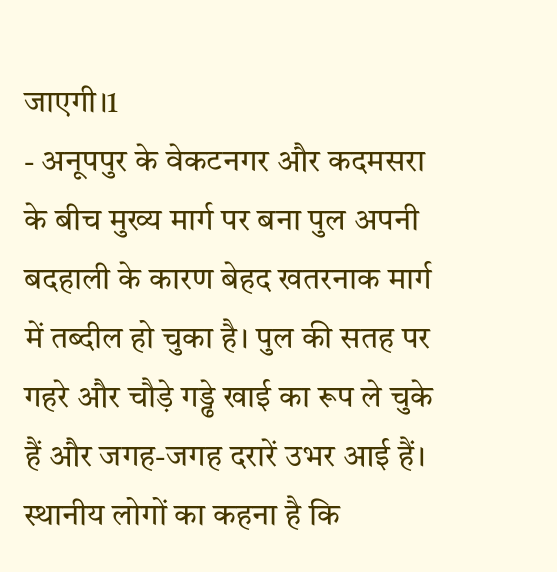जाएगी।1
- अनूपपुर के वेकटनगर और कदमसरा के बीच मुख्य मार्ग पर बना पुल अपनी बदहाली के कारण बेहद खतरनाक मार्ग में तब्दील हो चुका है। पुल की सतह पर गहरे और चौड़े गड्ढे खाई का रूप ले चुके हैं और जगह-जगह दरारें उभर आई हैं। स्थानीय लोगों का कहना है कि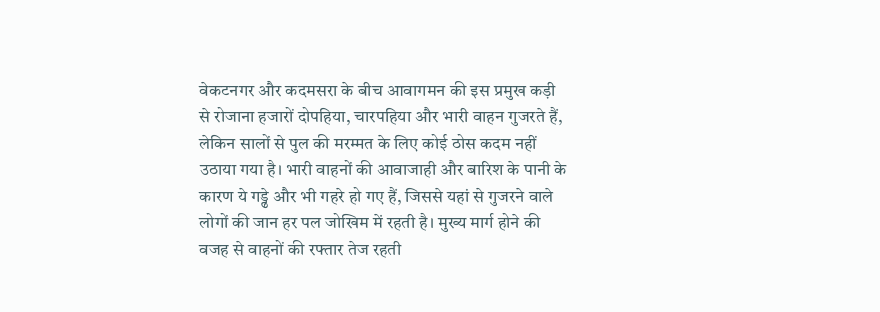वेकटनगर और कदमसरा के बीच आवागमन की इस प्रमुख कड़ी से रोजाना हजारों दोपहिया, चारपहिया और भारी वाहन गुजरते हैं, लेकिन सालों से पुल की मरम्मत के लिए कोई ठोस कदम नहीं उठाया गया है। भारी वाहनों की आवाजाही और बारिश के पानी के कारण ये गड्ढे और भी गहरे हो गए हैं, जिससे यहां से गुजरने वाले लोगों की जान हर पल जोखिम में रहती है। मुख्य मार्ग होने की वजह से वाहनों की रफ्तार तेज रहती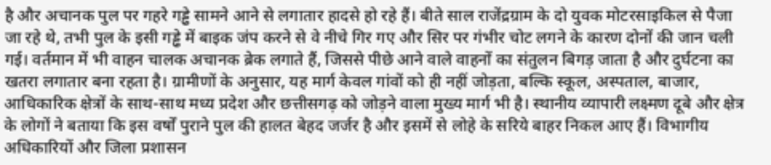है और अचानक पुल पर गहरे गड्ढे सामने आने से लगातार हादसे हो रहे हैं। बीते साल राजेंद्रग्राम के दो युवक मोटरसाइकिल से पैजा जा रहे थे, तभी पुल के इसी गड्ढे में बाइक जंप करने से वे नीचे गिर गए और सिर पर गंभीर चोट लगने के कारण दोनों की जान चली गई। वर्तमान में भी वाहन चालक अचानक ब्रेक लगाते हैं, जिससे पीछे आने वाले वाहनों का संतुलन बिगड़ जाता है और दुर्घटना का खतरा लगातार बना रहता है। ग्रामीणों के अनुसार, यह मार्ग केवल गांवों को ही नहीं जोड़ता, बल्कि स्कूल, अस्पताल, बाजार, आधिकारिक क्षेत्रों के साथ-साथ मध्य प्रदेश और छत्तीसगढ़ को जोड़ने वाला मुख्य मार्ग भी है। स्थानीय व्यापारी लक्ष्मण दूबे और क्षेत्र के लोगों ने बताया कि इस वर्षों पुराने पुल की हालत बेहद जर्जर है और इसमें से लोहे के सरिये बाहर निकल आए हैं। विभागीय अधिकारियों और जिला प्रशासन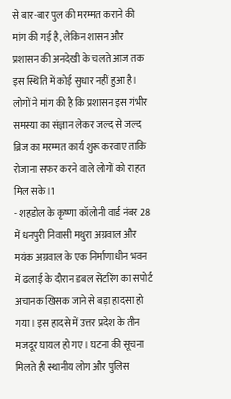से बार-बार पुल की मरम्मत कराने की मांग की गई है, लेकिन शासन और प्रशासन की अनदेखी के चलते आज तक इस स्थिति में कोई सुधार नहीं हुआ है। लोगों ने मांग की है कि प्रशासन इस गंभीर समस्या का संज्ञान लेकर जल्द से जल्द ब्रिज का मरम्मत कार्य शुरू करवाए ताकि रोजाना सफर करने वाले लोगों को राहत मिल सके।1
- शहडोल के कृष्णा कॉलोनी वार्ड नंबर 28 में धनपुरी निवासी मथुरा अग्रवाल और मयंक अग्रवाल के एक निर्माणाधीन भवन में ढलाई के दौरान डबल सेंटरिंग का सपोर्ट अचानक खिसक जाने से बड़ा हादसा हो गया। इस हादसे में उत्तर प्रदेश के तीन मजदूर घायल हो गए। घटना की सूचना मिलते ही स्थानीय लोग और पुलिस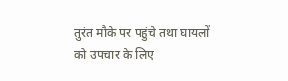तुरंत मौके पर पहुंचे तथा घायलों को उपचार के लिए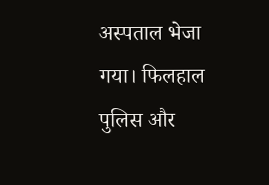अस्पताल भेजा गया। फिलहाल पुलिस और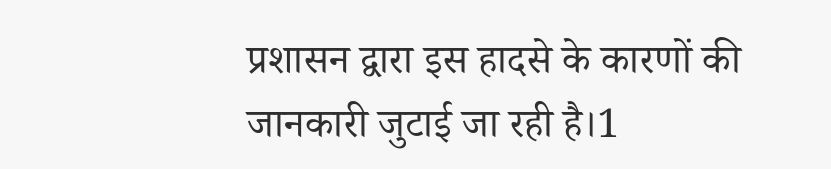प्रशासन द्वारा इस हादसे के कारणों की जानकारी जुटाई जा रही है।1